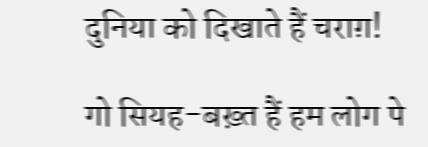दुनिया को दिखाते हैं चराग़!

गो सियह-बख़्त हैं हम लोग पे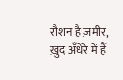रौशन है ज़मीर,
ख़ुद अँधेरे में हैं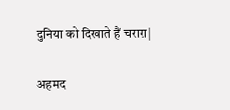दुनिया को दिखाते हैं चराग़|

अहमद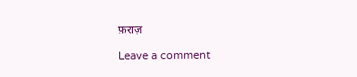फ़राज़

Leave a comment